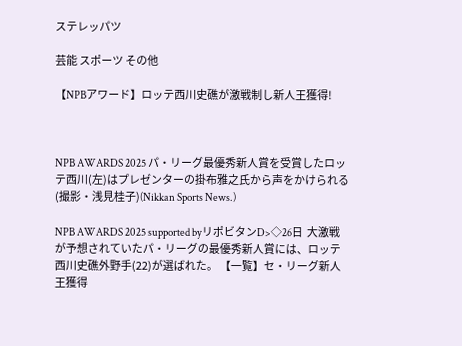ステレッパツ

芸能 スポーツ その他

【NPBアワード】ロッテ西川史礁が激戦制し新人王獲得!



NPB AWARDS 2025 パ・リーグ最優秀新人賞を受賞したロッテ西川(左)はプレゼンターの掛布雅之氏から声をかけられる(撮影・浅見桂子)(Nikkan Sports News.)

NPB AWARDS 2025 supported byリポビタンD>◇26日  大激戦が予想されていたパ・リーグの最優秀新人賞には、ロッテ西川史礁外野手(22)が選ばれた。 【一覧】セ・リーグ新人王獲得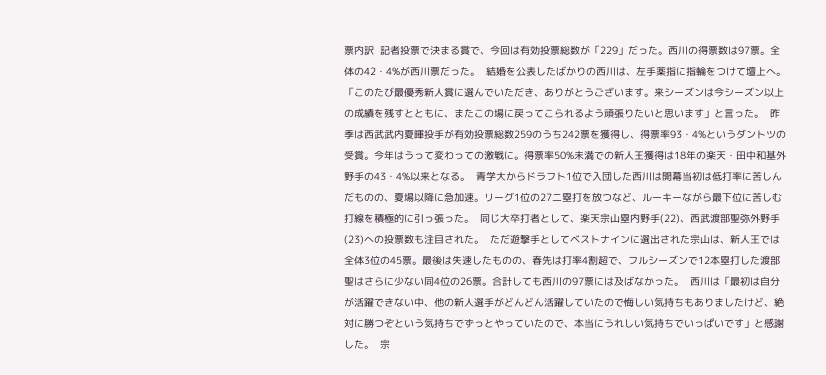票内訳  記者投票で決まる賞で、今回は有効投票総数が「229」だった。西川の得票数は97票。全体の42・4%が西川票だった。  結婚を公表したばかりの西川は、左手薬指に指輪をつけて壇上へ。「このたび最優秀新人賞に選んでいただき、ありがとうございます。来シーズンは今シーズン以上の成績を残すとともに、またこの場に戻ってこられるよう頑張りたいと思います」と言った。  昨季は西武武内夏暉投手が有効投票総数259のうち242票を獲得し、得票率93・4%というダントツの受賞。今年はうって変わっての激戦に。得票率50%未満での新人王獲得は18年の楽天・田中和基外野手の43・4%以来となる。  青学大からドラフト1位で入団した西川は開幕当初は低打率に苦しんだものの、夏場以降に急加速。リーグ1位の27二塁打を放つなど、ルーキーながら最下位に苦しむ打線を積極的に引っ張った。  同じ大卒打者として、楽天宗山塁内野手(22)、西武渡部聖弥外野手(23)への投票数も注目された。  ただ遊撃手としてベストナインに選出された宗山は、新人王では全体3位の45票。最後は失速したものの、春先は打率4割超で、フルシーズンで12本塁打した渡部聖はさらに少ない同4位の26票。合計しても西川の97票には及ばなかった。  西川は「最初は自分が活躍できない中、他の新人選手がどんどん活躍していたので悔しい気持ちもありましたけど、絶対に勝つぞという気持ちでずっとやっていたので、本当にうれしい気持ちでいっぱいです」と感謝した。  宗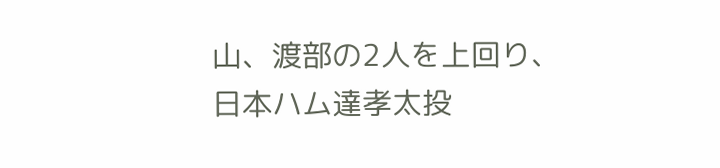山、渡部の2人を上回り、日本ハム達孝太投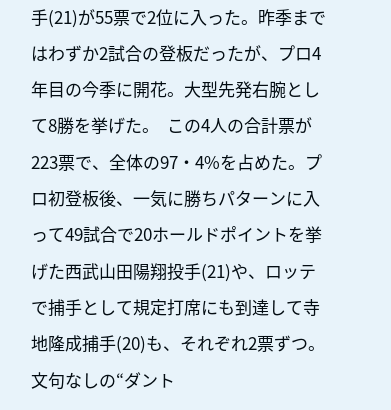手(21)が55票で2位に入った。昨季まではわずか2試合の登板だったが、プロ4年目の今季に開花。大型先発右腕として8勝を挙げた。  この4人の合計票が223票で、全体の97・4%を占めた。プロ初登板後、一気に勝ちパターンに入って49試合で20ホールドポイントを挙げた西武山田陽翔投手(21)や、ロッテで捕手として規定打席にも到達して寺地隆成捕手(20)も、それぞれ2票ずつ。  文句なしの“ダント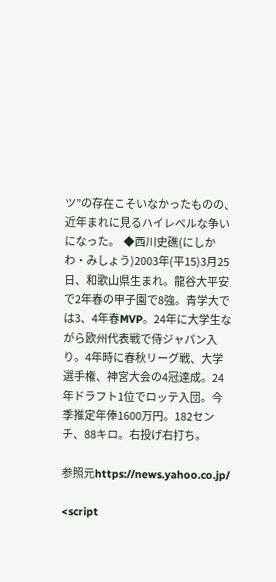ツ”の存在こそいなかったものの、近年まれに見るハイレベルな争いになった。  ◆西川史礁(にしかわ・みしょう)2003年(平15)3月25日、和歌山県生まれ。龍谷大平安で2年春の甲子園で8強。青学大では3、4年春MVP。24年に大学生ながら欧州代表戦で侍ジャパン入り。4年時に春秋リーグ戦、大学選手権、神宮大会の4冠達成。24年ドラフト1位でロッテ入団。今季推定年俸1600万円。182センチ、88キロ。右投げ右打ち。

参照元https://news.yahoo.co.jp/

<script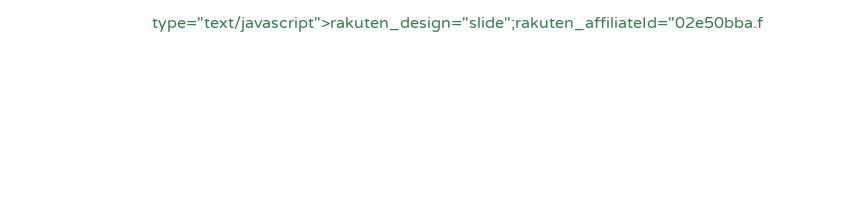type="text/javascript">rakuten_design="slide";rakuten_affiliateId="02e50bba.f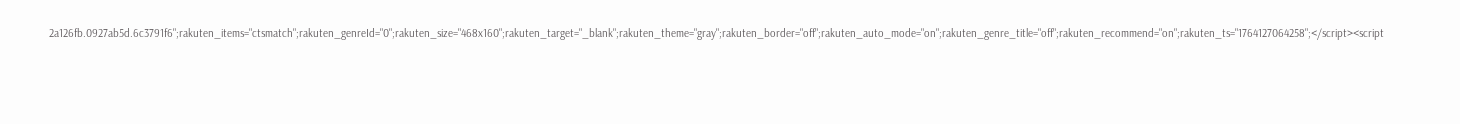2a126fb.0927ab5d.6c3791f6";rakuten_items="ctsmatch";rakuten_genreId="0";rakuten_size="468x160";rakuten_target="_blank";rakuten_theme="gray";rakuten_border="off";rakuten_auto_mode="on";rakuten_genre_title="off";rakuten_recommend="on";rakuten_ts="1764127064258";</script><script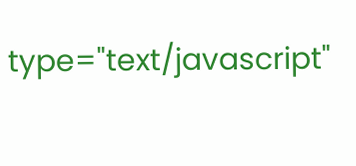type="text/javascript"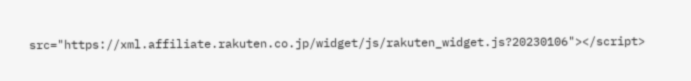src="https://xml.affiliate.rakuten.co.jp/widget/js/rakuten_widget.js?20230106"></script>